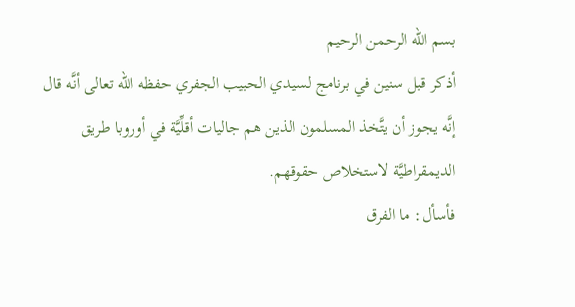بسم الله الرحمن الرحيم
أذكر قبل سنين في برنامج لسيدي الحبيب الجفري حفظه الله تعالى أنَّه قال إنَّه يجوز أن يتَّخذ المسلمون الذين هم جاليات أقلِّيَّة في أوروبا طريق الديمقراطيَّة لاستخلاص حقوقهم.
فأسأل: ما الفرق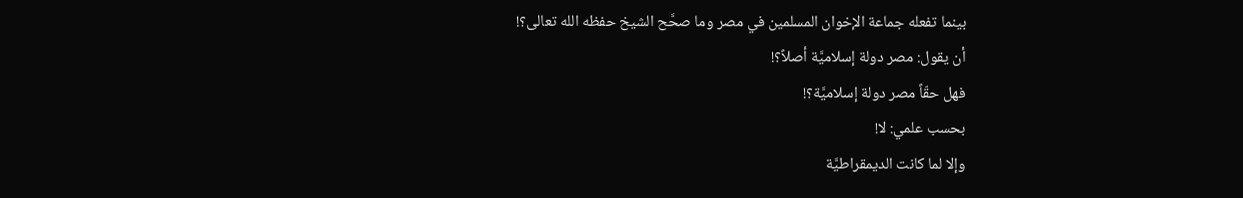بينما تفعله جماعة الإخوان المسلمين في مصر وما صحَّح الشيخ حفظه الله تعالى؟!
أن يقول: مصر دولة إسلاميَّة أصلاً؟!
فهل حقّاً مصر دولة إسلاميَّة؟!
بحسب علمي: لا!
وإلا لما كانت الديمقراطيَّة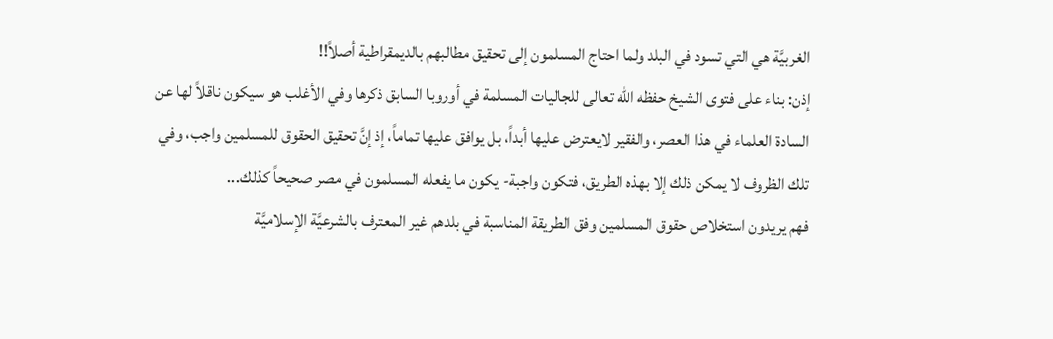الغربيَّة هي التي تسود في البلد ولما احتاج المسلمون إلى تحقيق مطالبهم بالديمقراطية أصلاً!!
إذن: بناء على فتوى الشيخ حفظه الله تعالى للجاليات المسلمة في أوروبا السابق ذكرها وفي الأغلب هو سيكون ناقلاً لها عن السادة العلماء في هذا العصر، والفقير لايعترض عليها أبداً، بل يوافق عليها تماماً، إذ إنَّ تحقيق الحقوق للمسلمين واجب، وفي تلك الظروف لا يمكن ذلك إلا بهذه الطريق، فتكون واجبة- يكون ما يفعله المسلمون في مصر صحيحاً كذلك...
فهم يريدون استخلاص حقوق المسلمين وفق الطريقة المناسبة في بلدهم غير المعترف بالشرعيَّة الإسلاميَّة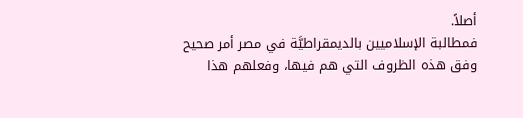أصلاً.
فمطالبة الإسلاميين بالديمقراطيَّة في مصر أمر صحيح وفق هذه الظروف التي هم فيها، وفعلهم هذا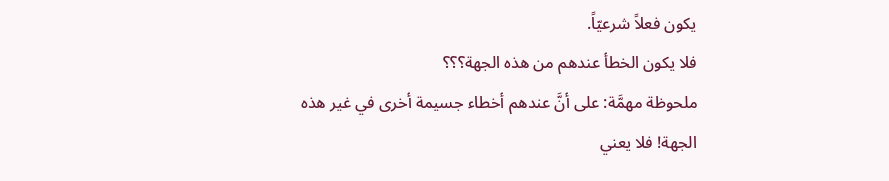يكون فعلاً شرعيّاً.
فلا يكون الخطأ عندهم من هذه الجهة؟؟؟
ملحوظة مهمَّة: على أنَّ عندهم أخطاء جسيمة أخرى في غير هذه الجهة! فلا يعني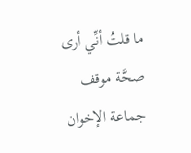ما قلتُ أنِّي أرى صحَّة موقف جماعة الإخوان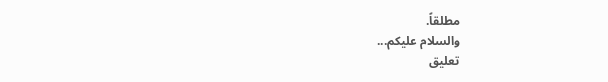مطلقاً.
والسلام عليكم...
تعليق